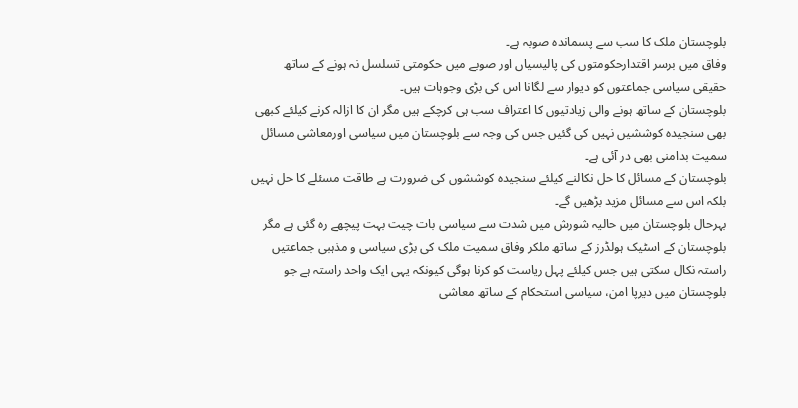بلوچستان ملک کا سب سے پسماندہ صوبہ ہے۔
وفاق میں برسر اقتدارحکومتوں کی پالیسیاں اور صوبے میں حکومتی تسلسل نہ ہونے کے ساتھ حقیقی سیاسی جماعتوں کو دیوار سے لگانا اس کی بڑی وجوہات ہیں۔
بلوچستان کے ساتھ ہونے والی زیادتیوں کا اعتراف سب ہی کرچکے ہیں مگر ان کا ازالہ کرنے کیلئے کبھی بھی سنجیدہ کوششیں نہیں کی گئیں جس کی وجہ سے بلوچستان میں سیاسی اورمعاشی مسائل سمیت بدامنی بھی در آئی ہے۔
بلوچستان کے مسائل کا حل نکالنے کیلئے سنجیدہ کوششوں کی ضرورت ہے طاقت مسئلے کا حل نہیں بلکہ اس سے مسائل مزید بڑھیں گے۔
بہرحال بلوچستان میں حالیہ شورش میں شدت سے سیاسی بات چیت بہت پیچھے رہ گئی ہے مگر بلوچستان کے اسٹیک ہولڈرز کے ساتھ ملکر وفاق سمیت ملک کی بڑی سیاسی و مذہبی جماعتیں راستہ نکال سکتی ہیں جس کیلئے پہل ریاست کو کرنا ہوگی کیونکہ یہی ایک واحد راستہ ہے جو بلوچستان میں دیرپا امن، سیاسی استحکام کے ساتھ معاشی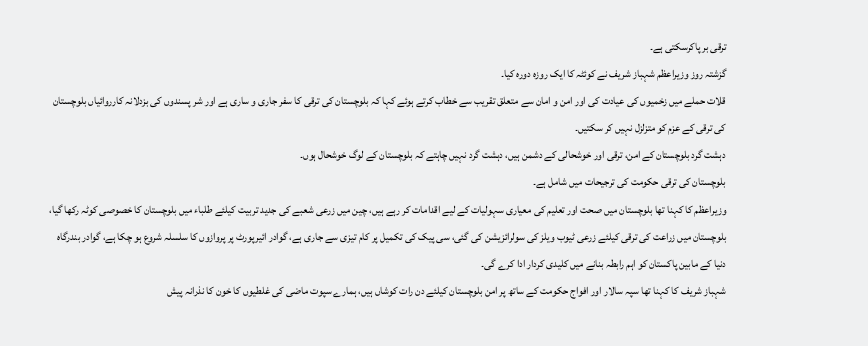ترقی بر پاکرسکتی ہے۔
گزشتہ روز وزیراعظم شہباز شریف نے کوئٹہ کا ایک روزہ دورہ کیا۔
قلات حملے میں زخمیوں کی عیادت کی اور امن و امان سے متعلق تقریب سے خطاب کرتے ہوئے کہا کہ بلوچستان کی ترقی کا سفر جاری و ساری ہے اور شر پسندوں کی بزدلانہ کارروائیاں بلوچستان کی ترقی کے عزم کو متزلزل نہیں کر سکتیں۔
دہشت گرد بلوچستان کے امن، ترقی اور خوشحالی کے دشمن ہیں، دہشت گرد نہیں چاہتے کہ بلوچستان کے لوگ خوشحال ہوں۔
بلوچستان کی ترقی حکومت کی ترجیحات میں شامل ہے۔
وزیراعظم کا کہنا تھا بلوچستان میں صحت اور تعلیم کی معیاری سہولیات کے لیے اقدامات کر رہے ہیں، چین میں زرعی شعبے کی جدید تربیت کیلئے طلباء میں بلوچستان کا خصوصی کوٹہ رکھا گیا، بلوچستان میں زراعت کی ترقی کیلئے زرعی ٹیوب ویلز کی سولرائزیشن کی گئی، سی پیک کی تکمیل پر کام تیزی سے جاری ہے، گوادر ائیرپورٹ پر پروازوں کا سلسلہ شروع ہو چکا ہے، گوادر بندرگاہ دنیا کے مابین پاکستان کو اہم رابطہ بنانے میں کلیدی کردار ادا کرے گی۔
شہباز شریف کا کہنا تھا سپہ سالار اور افواج حکومت کے ساتھ پر امن بلوچستان کیلئے دن رات کوشاں ہیں، ہمارے سپوت ماضی کی غلطیوں کا خون کا نذرانہ پیش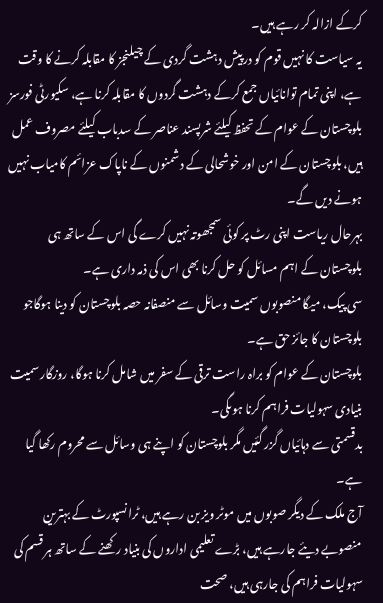کرکے ازالہ کر رہے ہیں۔
یہ سیاست کا نہیں قوم کو درپیش دہشت گردی کے چیلنجز کا مقابلہ کرنے کا وقت ہے، اپنی تمام توانائیاں جمع کرکے دہشت گردوں کا مقابلہ کرنا ہے، سکیورٹی فورسز بلوچستان کے عوام کے تحفظ کیلئے شرپسند عناصر کے سدباب کیلئے مصروف عمل ہیں، بلوچستان کے امن اور خوشحالی کے دشمنوں کے ناپاک عزائم کامیاب نہیں ہونے دیں گے۔
بہرحال ریاست اپنی رٹ پر کوئی سمجھوتہ نہیں کرے گی اس کے ساتھ ہی بلوچستان کے اہم مسائل کو حل کرنا بھی اس کی ذمہ داری ہے۔
سی پیک، میگا منصوبوں سمیت وسائل سے منصفانہ حصہ بلوچستان کو دینا ہوگاجو بلوچستان کا جائز حق ہے۔
بلوچستان کے عوام کو براہ راست ترقی کے سفر میں شامل کرنا ہوگا، روزگار سمیت بنیادی سہولیات فراہم کرنا ہوںگی۔
بدقسمتی سے دہائیاں گزر گئیں مگر بلوچستان کو اپنے ہی وسائل سے محروم رکھا گیا ہے۔
آج ملک کے دیگر صوبوں میں موٹر ویز بن رہے ہیں، ٹرانسپورٹ کے بہترین منصوبے دیئے جارہے ہیں، بڑے تعلیمی اداروں کی بنیاد رکھنے کے ساتھ ہر قسم کی سہولیات فراہم کی جارہی ہیں، صحت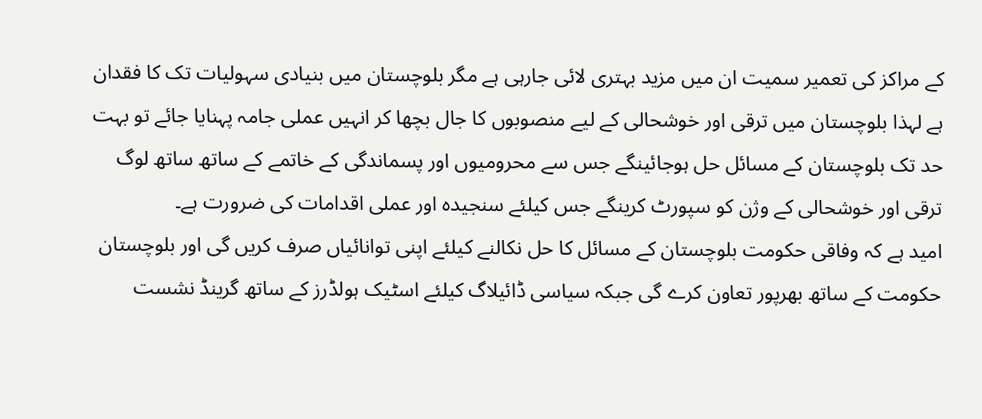کے مراکز کی تعمیر سمیت ان میں مزید بہتری لائی جارہی ہے مگر بلوچستان میں بنیادی سہولیات تک کا فقدان ہے لہذا بلوچستان میں ترقی اور خوشحالی کے لیے منصوبوں کا جال بچھا کر انہیں عملی جامہ پہنایا جائے تو بہت حد تک بلوچستان کے مسائل حل ہوجائینگے جس سے محرومیوں اور پسماندگی کے خاتمے کے ساتھ ساتھ لوگ ترقی اور خوشحالی کے وژن کو سپورٹ کرینگے جس کیلئے سنجیدہ اور عملی اقدامات کی ضرورت ہے۔
امید ہے کہ وفاقی حکومت بلوچستان کے مسائل کا حل نکالنے کیلئے اپنی توانائیاں صرف کریں گی اور بلوچستان حکومت کے ساتھ بھرپور تعاون کرے گی جبکہ سیاسی ڈائیلاگ کیلئے اسٹیک ہولڈرز کے ساتھ گرینڈ نشست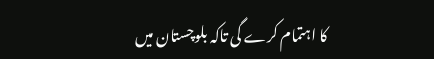کا اہتمام کرے گی تاکہ بلوچستان میں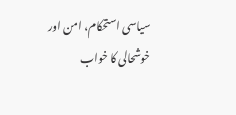سیاسی استحکام، امن اور خوشحالی کا خواب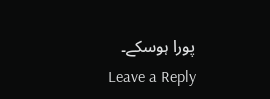پورا ہوسکے۔
Leave a Reply